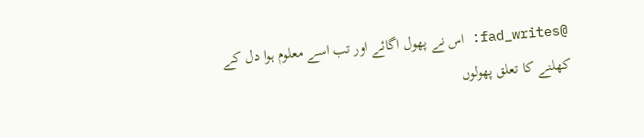@fad_writes: اس نے پھول اگائے اور تب اسے معلوم ہوا دل کے کھلنے کا تعلق پھولوں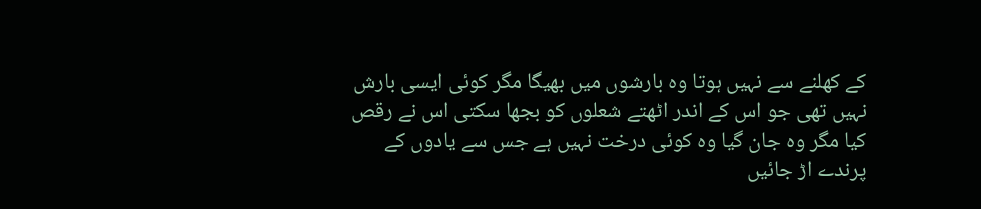کے کھلنے سے نہیں ہوتا وہ بارشوں میں بھیگا مگر کوئی ایسی بارش نہیں تھی جو اس کے اندر اٹھتے شعلوں کو بجھا سکتی اس نے رقص کیا مگر وہ جان گیا وہ کوئی درخت نہیں ہے جس سے یادوں کے پرندے اڑ جائیں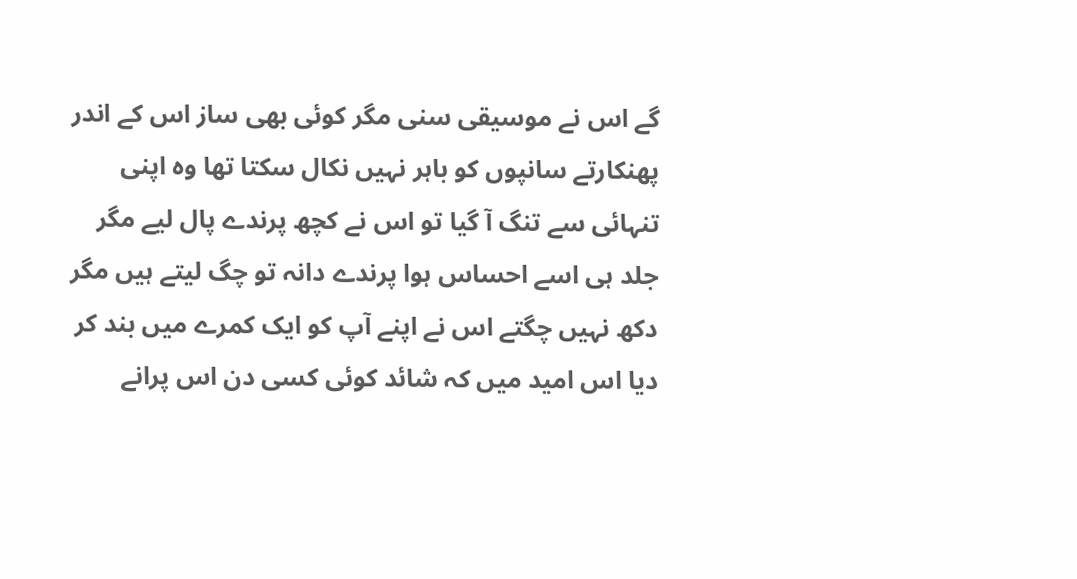گے اس نے موسیقی سنی مگر کوئی بھی ساز اس کے اندر پھنکارتے سانپوں کو باہر نہیں نکال سکتا تھا وہ اپنی تنہائی سے تنگ آ گیا تو اس نے کچھ پرندے پال لیے مگر جلد ہی اسے احساس ہوا پرندے دانہ تو چگ لیتے ہیں مگر دکھ نہیں چگتے اس نے اپنے آپ کو ایک کمرے میں بند کر دیا اس امید میں کہ شائد کوئی کسی دن اس پرانے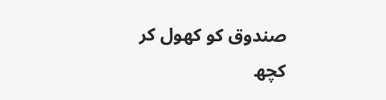صندوق کو کھول کر کچھ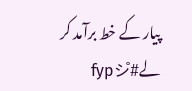پیار کے خط برآمد کر لے#fypシ゚